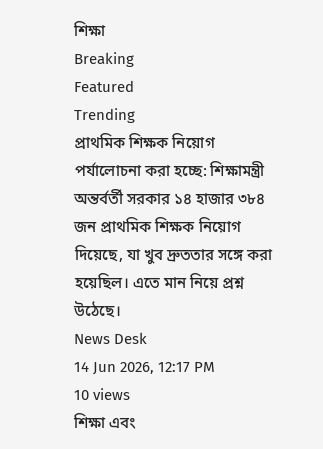শিক্ষা
Breaking
Featured
Trending
প্রাথমিক শিক্ষক নিয়োগ পর্যালোচনা করা হচ্ছে: শিক্ষামন্ত্রী
অন্তর্বর্তী সরকার ১৪ হাজার ৩৮৪ জন প্রাথমিক শিক্ষক নিয়োগ দিয়েছে, যা খুব দ্রুততার সঙ্গে করা হয়েছিল। এতে মান নিয়ে প্রশ্ন উঠেছে।
News Desk
14 Jun 2026, 12:17 PM
10 views
শিক্ষা এবং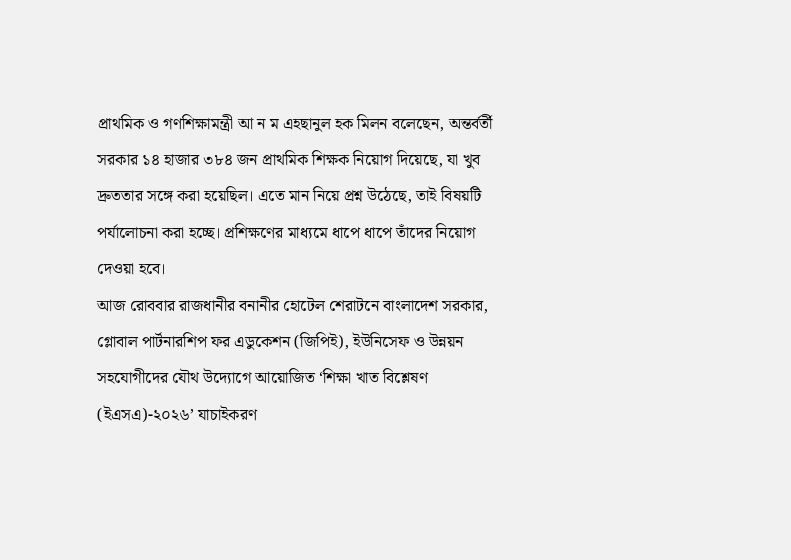প্রাথমিক ও গণশিক্ষামন্ত্রী আ ন ম এহছানুল হক মিলন বলেছেন, অন্তর্বর্তী সরকার ১৪ হাজার ৩৮৪ জন প্রাথমিক শিক্ষক নিয়োগ দিয়েছে, যা খুব দ্রুততার সঙ্গে করা হয়েছিল। এতে মান নিয়ে প্রশ্ন উঠেছে, তাই বিষয়টি পর্যালোচনা করা হচ্ছে। প্রশিক্ষণের মাধ্যমে ধাপে ধাপে তাঁদের নিয়োগ দেওয়া হবে।
আজ রোববার রাজধানীর বনানীর হোটেল শেরাটনে বাংলাদেশ সরকার, গ্লোবাল পার্টনারশিপ ফর এডুকেশন (জিপিই), ইউনিসেফ ও উন্নয়ন সহযোগীদের যৌথ উদ্যোগে আয়োজিত ‘শিক্ষা খাত বিশ্লেষণ (ইএসএ)-২০২৬’ যাচাইকরণ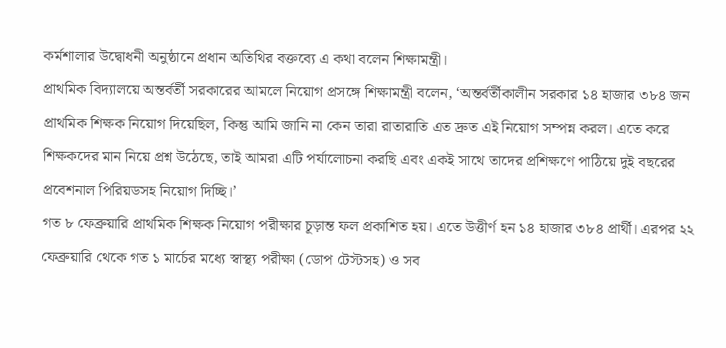কর্মশালার উদ্বোধনী অনুষ্ঠানে প্রধান অতিথির বক্তব্যে এ কথা বলেন শিক্ষামন্ত্রী।
প্রাথমিক বিদ্যালয়ে অন্তর্বর্তী সরকারের আমলে নিয়োগ প্রসঙ্গে শিক্ষামন্ত্রী বলেন, ‘অন্তর্বর্তীকালীন সরকার ১৪ হাজার ৩৮৪ জন প্রাথমিক শিক্ষক নিয়োগ দিয়েছিল, কিন্তু আমি জানি না কেন তারা রাতারাতি এত দ্রুত এই নিয়োগ সম্পন্ন করল। এতে করে শিক্ষকদের মান নিয়ে প্রশ্ন উঠেছে, তাই আমরা এটি পর্যালোচনা করছি এবং একই সাথে তাদের প্রশিক্ষণে পাঠিয়ে দুই বছরের প্রবেশনাল পিরিয়ডসহ নিয়োগ দিচ্ছি।’
গত ৮ ফেব্রুয়ারি প্রাথমিক শিক্ষক নিয়োগ পরীক্ষার চূড়ান্ত ফল প্রকাশিত হয়। এতে উত্তীর্ণ হন ১৪ হাজার ৩৮৪ প্রার্থী। এরপর ২২ ফেব্রুয়ারি থেকে গত ১ মার্চের মধ্যে স্বাস্থ্য পরীক্ষা (ডোপ টেস্টসহ) ও সব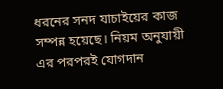ধরনের সনদ যাচাইয়ের কাজ সম্পন্ন হয়েছে। নিয়ম অনুযায়ী এর পরপরই যোগদান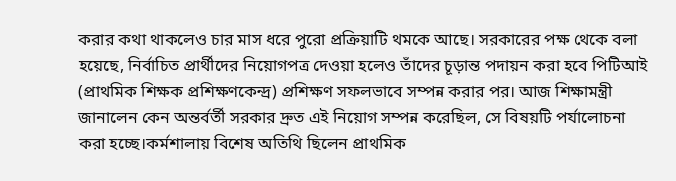করার কথা থাকলেও চার মাস ধরে পুরো প্রক্রিয়াটি থমকে আছে। সরকারের পক্ষ থেকে বলা হয়েছে, নির্বাচিত প্রার্থীদের নিয়োগপত্র দেওয়া হলেও তাঁদের চূড়ান্ত পদায়ন করা হবে পিটিআই (প্রাথমিক শিক্ষক প্রশিক্ষণকেন্দ্র) প্রশিক্ষণ সফলভাবে সম্পন্ন করার পর। আজ শিক্ষামন্ত্রী জানালেন কেন অন্তর্বর্তী সরকার দ্রুত এই নিয়োগ সম্পন্ন করেছিল, সে বিষয়টি পর্যালোচনা করা হচ্ছে।কর্মশালায় বিশেষ অতিথি ছিলেন প্রাথমিক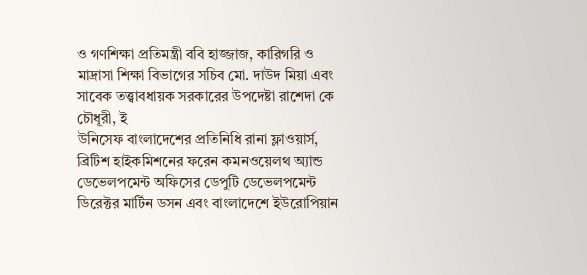ও গণশিক্ষা প্রতিমন্ত্রী ববি হাজ্জাজ, কারিগরি ও মাদ্রাসা শিক্ষা বিভাগের সচিব মো. দাউদ মিয়া এবং সাবেক তত্ত্বাবধায়ক সরকারের উপদেষ্টা রাশেদা কে চৌধূরী, ই
উনিসেফ বাংলাদেশের প্রতিনিধি রানা ফ্লাওয়ার্স, ব্রিটিশ হাইকমিশনের ফরেন কমনওয়েলথ অ্যান্ড ডেভেলপমেন্ট অফিসের ডেপুটি ডেভেলপমেন্ট ডিরেক্টর মার্টিন ডসন এবং বাংলাদেশে ইউরোপিয়ান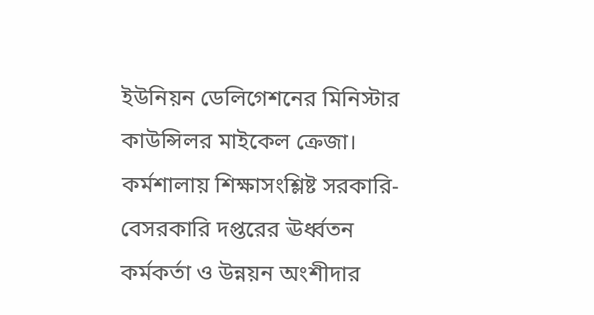ইউনিয়ন ডেলিগেশনের মিনিস্টার কাউন্সিলর মাইকেল ক্রেজা।
কর্মশালায় শিক্ষাসংশ্লিষ্ট সরকারি-বেসরকারি দপ্তরের ঊর্ধ্বতন কর্মকর্তা ও উন্নয়ন অংশীদার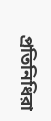প্রতিনিধিরা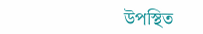উপস্থিত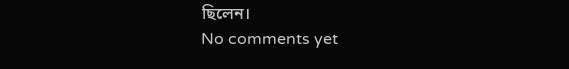ছিলেন।
No comments yet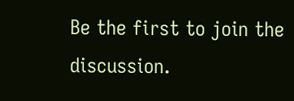Be the first to join the discussion.